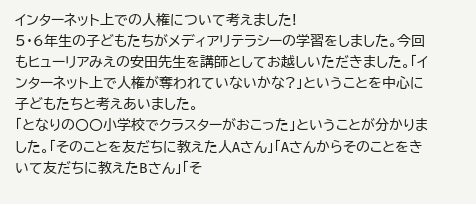インターネット上での人権について考えました!
5・6年生の子どもたちがメディアリテラシーの学習をしました。今回もヒューリアみえの安田先生を講師としてお越しいただきました。「インターネット上で人権が奪われていないかな?」ということを中心に子どもたちと考えあいました。
「となりの〇〇小学校でクラスターがおこった」ということが分かりました。「そのことを友だちに教えた人Aさん」「Aさんからそのことをきいて友だちに教えたBさん」「そ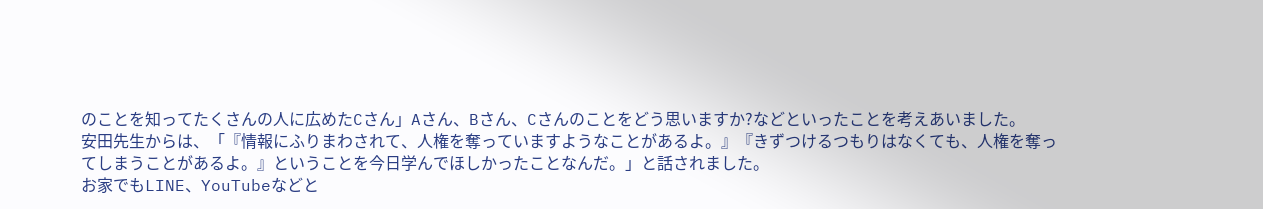のことを知ってたくさんの人に広めたCさん」Aさん、Bさん、Cさんのことをどう思いますか?などといったことを考えあいました。
安田先生からは、「『情報にふりまわされて、人権を奪っていますようなことがあるよ。』『きずつけるつもりはなくても、人権を奪ってしまうことがあるよ。』ということを今日学んでほしかったことなんだ。」と話されました。
お家でもLINE、YouTubeなどと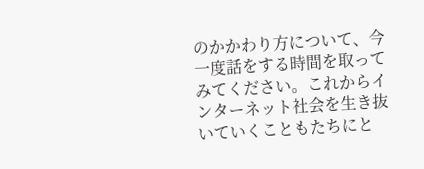のかかわり方について、今一度話をする時間を取ってみてください。これからインターネット社会を生き抜いていくこともたちにと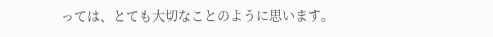っては、とても大切なことのように思います。